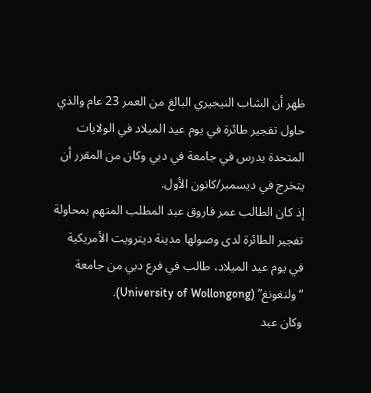ظهر أن الشاب النيجيري البالغ من العمر 23 عام والذي حاول تفجير طائرة في يوم عيد الميلاد في الولايات المتحدة يدرس في جامعة في دبي وكان من المقرر أن يتخرج في ديسمبر/كانون الأول.
إذ كان الطالب عمر فاروق عبد المطلب المتهم بمحاولة تفجير الطائرة لدى وصولها مدينة ديترويت الأمريكية في يوم عيد الميلاد، طالب في فرع دبي من جامعة “ولنغونغ” (University of Wollongong).
وكان عبد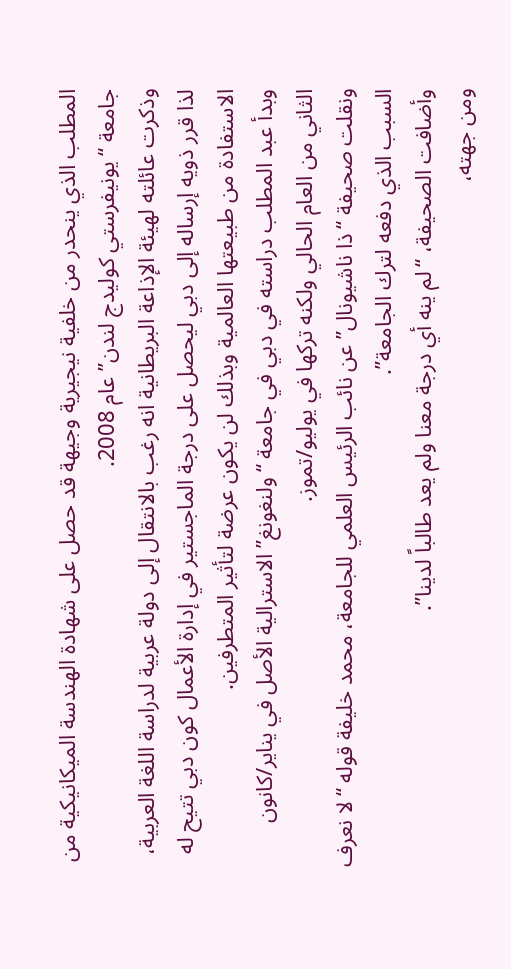المطلب الذي ينحدر من خلفية نيجيرية وجيهة قد حصل على شهادة الهندسة الميكانيكية من جامعة “يونيفرستي كوليدج لندن” عام 2008.
وذكرت عائلته لهيئة الإذاعة البريطانية انه رغب بالانتقال إلى دولة عربية لدراسة اللغة العربية، لذا قرر ذويه إرساله إلى دبي ليحصل على درجة الماجستير في إدارة الأعمال كون دبي تتيح له الاستفادة من طبيعتها العالمية وبذلك لن يكون عرضة لتأثير المتطرفين.
وبدأ عبد المطلب دراسته في دبي في جامعة “ولنغونغ” الاسترالية الأصل في يناير/كانون الثاني من العام الحالي ولكنه تركها في يوليو/تموز.
ونقلت صحيفة “ذا ناشيونال” عن نائب الرئيس العلمي للجامعة، محمد خليفة قوله “لا نعرف السبب الذي دفعه لترك الجامعة”.
وأضافت الصحيفة، “لم ينه أي درجة معنا ولم يعد طالباً لدينا”.
ومن جهته،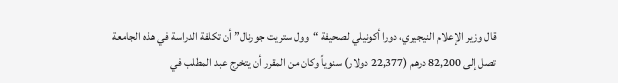قال وزير الإعلام النيجيري، دورا أكونيلي لصحيفة “وول ستريت جورنال” أن تكلفة الدراسة في هذه الجامعة تصل إلى 82,200 درهم (22,377 دولار) سنوياً وكان من المقرر أن يتخرج عبد المطلب في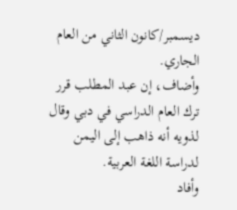ديسمبر/كانون الثاني من العام الجاري.
وأضاف، إن عبد المطلب قرر ترك العام الدراسي في دبي وقال لذويه أنه ذاهب إلى اليمن لدراسة اللغة العربية.
وأفاد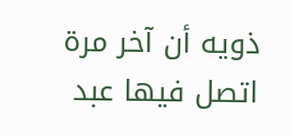ذويه أن آخر مرة اتصل فيها عبد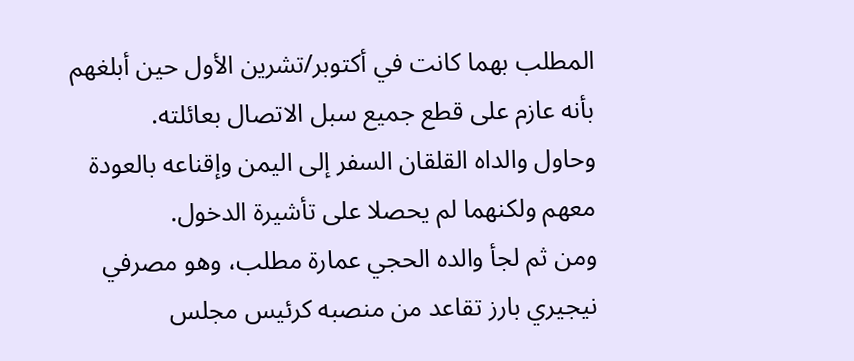المطلب بهما كانت في أكتوبر/تشرين الأول حين أبلغهم بأنه عازم على قطع جميع سبل الاتصال بعائلته.
وحاول والداه القلقان السفر إلى اليمن وإقناعه بالعودة معهم ولكنهما لم يحصلا على تأشيرة الدخول.
ومن ثم لجأ والده الحجي عمارة مطلب، وهو مصرفي نيجيري بارز تقاعد من منصبه كرئيس مجلس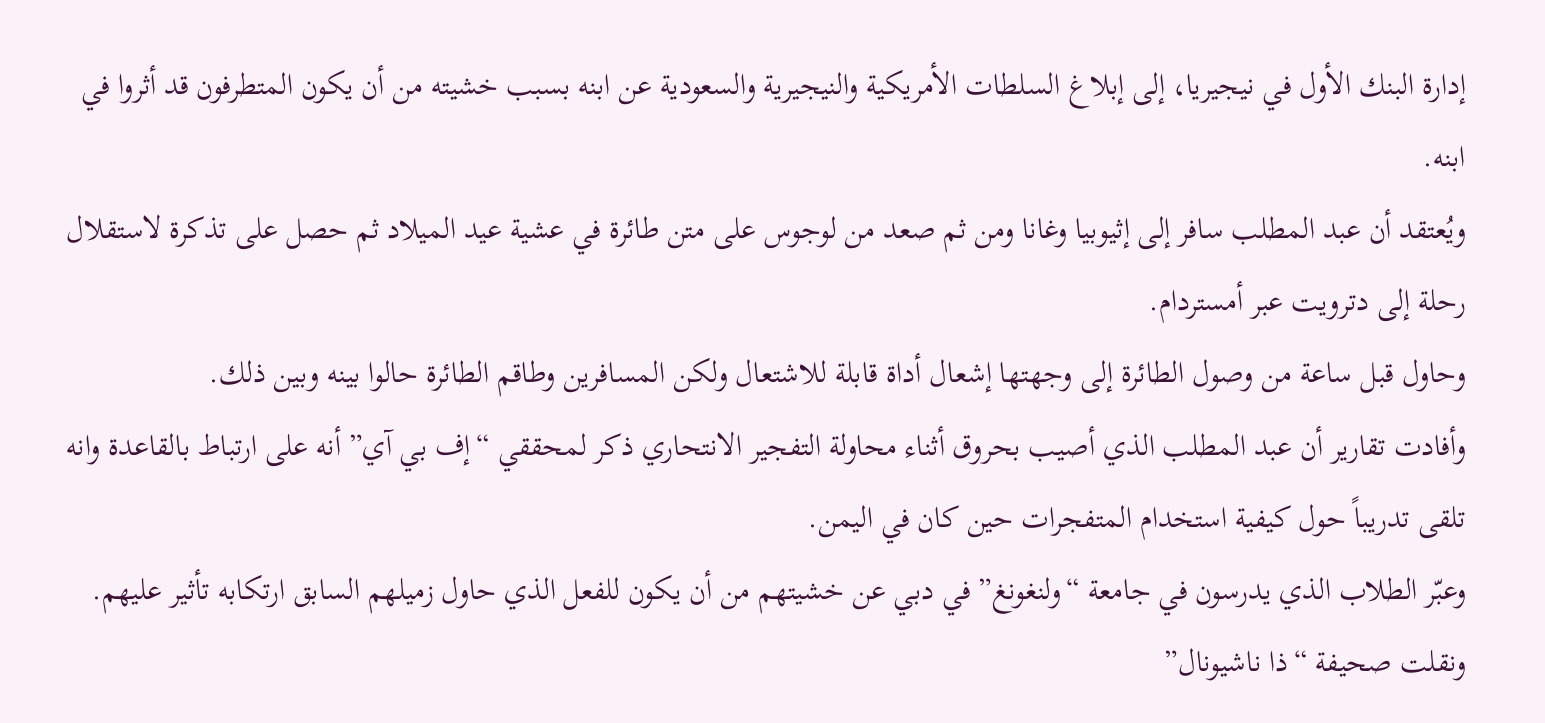إدارة البنك الأول في نيجيريا، إلى إبلاغ السلطات الأمريكية والنيجيرية والسعودية عن ابنه بسبب خشيته من أن يكون المتطرفون قد أثروا في ابنه.
ويُعتقد أن عبد المطلب سافر إلى إثيوبيا وغانا ومن ثم صعد من لوجوس على متن طائرة في عشية عيد الميلاد ثم حصل على تذكرة لاستقلال رحلة إلى دترويت عبر أمستردام.
وحاول قبل ساعة من وصول الطائرة إلى وجهتها إشعال أداة قابلة للاشتعال ولكن المسافرين وطاقم الطائرة حالوا بينه وبين ذلك.
وأفادت تقارير أن عبد المطلب الذي أصيب بحروق أثناء محاولة التفجير الانتحاري ذكر لمحققي “إف بي آي” أنه على ارتباط بالقاعدة وانه تلقى تدريباً حول كيفية استخدام المتفجرات حين كان في اليمن.
وعبّر الطلاب الذي يدرسون في جامعة “ولنغونغ” في دبي عن خشيتهم من أن يكون للفعل الذي حاول زميلهم السابق ارتكابه تأثير عليهم.
ونقلت صحيفة “ذا ناشيونال”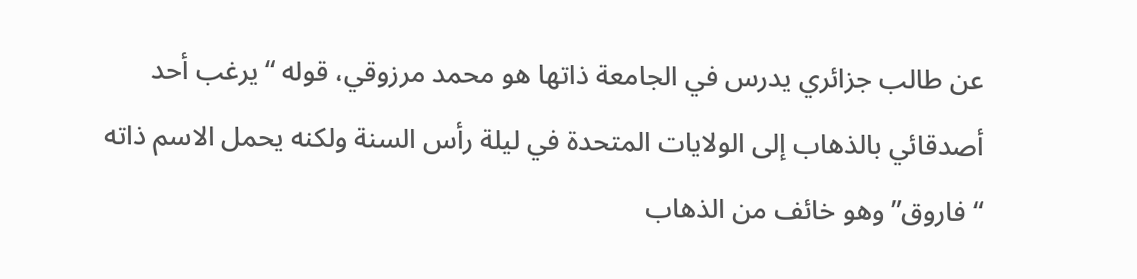عن طالب جزائري يدرس في الجامعة ذاتها هو محمد مرزوقي، قوله “يرغب أحد أصدقائي بالذهاب إلى الولايات المتحدة في ليلة رأس السنة ولكنه يحمل الاسم ذاته “فاروق” وهو خائف من الذهاب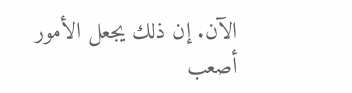الآن. إن ذلك يجعل الأمور أصعب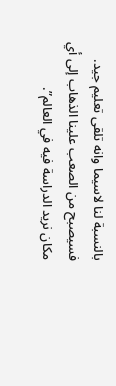بالنسبة لنا لاسيما وانه تلقى تعليم جيد. فسيصبح من الصعب علينا الذهاب إلى أي مكان نريد الدراسة فيه في العالم”.